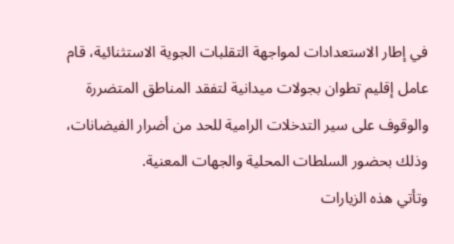في إطار الاستعدادات لمواجهة التقلبات الجوية الاستثنائية، قام عامل إقليم تطوان بجولات ميدانية لتفقد المناطق المتضررة والوقوف على سير التدخلات الرامية للحد من أضرار الفيضانات، وذلك بحضور السلطات المحلية والجهات المعنية.
وتأتي هذه الزيارات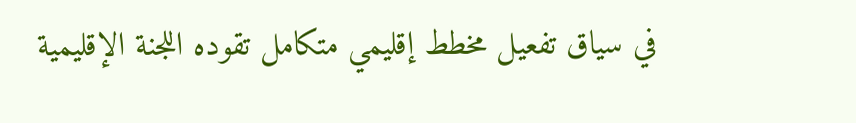في سياق تفعيل مخطط إقليمي متكامل تقوده اللجنة الإقليمية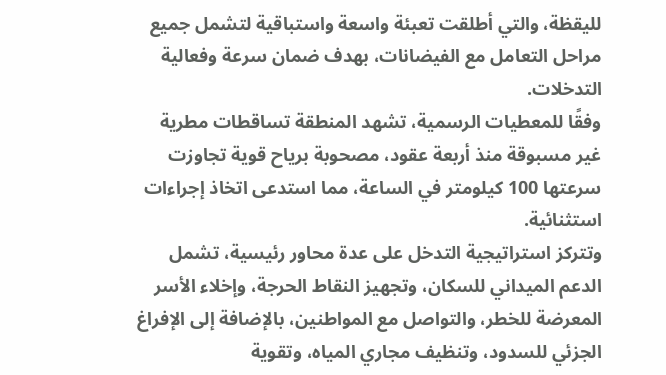لليقظة، والتي أطلقت تعبئة واسعة واستباقية لتشمل جميع مراحل التعامل مع الفيضانات، بهدف ضمان سرعة وفعالية التدخلات.
وفقًا للمعطيات الرسمية، تشهد المنطقة تساقطات مطرية غير مسبوقة منذ أربعة عقود، مصحوبة برياح قوية تجاوزت سرعتها 100 كيلومتر في الساعة، مما استدعى اتخاذ إجراءات استثنائية.
وتتركز استراتيجية التدخل على عدة محاور رئيسية، تشمل الدعم الميداني للسكان، وتجهيز النقاط الحرجة، وإخلاء الأسر المعرضة للخطر، والتواصل مع المواطنين، بالإضافة إلى الإفراغ الجزئي للسدود، وتنظيف مجاري المياه، وتقوية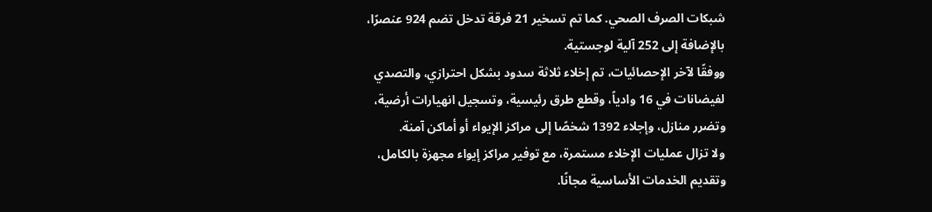شبكات الصرف الصحي. كما تم تسخير 21 فرقة تدخل تضم 924 عنصرًا، بالإضافة إلى 252 آلية لوجستية.
ووفقًا لآخر الإحصائيات، تم إخلاء ثلاثة سدود بشكل احترازي، والتصدي لفيضانات في 16 وادياً، وقطع طرق رئيسية، وتسجيل انهيارات أرضية، وتضرر منازل، وإجلاء 1392 شخصًا إلى مراكز الإيواء أو أماكن آمنة.
ولا تزال عمليات الإخلاء مستمرة، مع توفير مراكز إيواء مجهزة بالكامل، وتقديم الخدمات الأساسية مجانًا.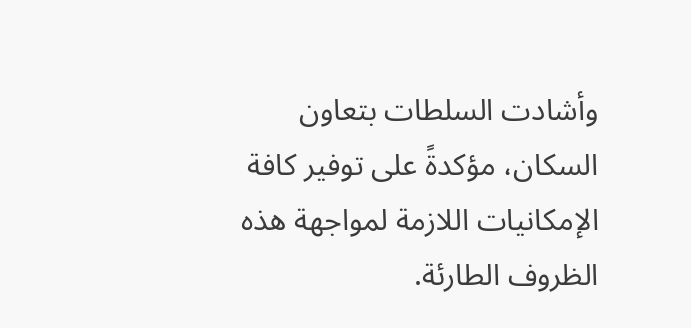وأشادت السلطات بتعاون السكان، مؤكدةً على توفير كافة الإمكانيات اللازمة لمواجهة هذه الظروف الطارئة.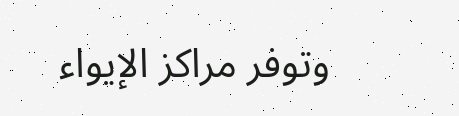وتوفر مراكز الإيواء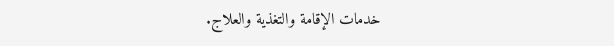خدمات الإقامة والتغذية والعلاج.